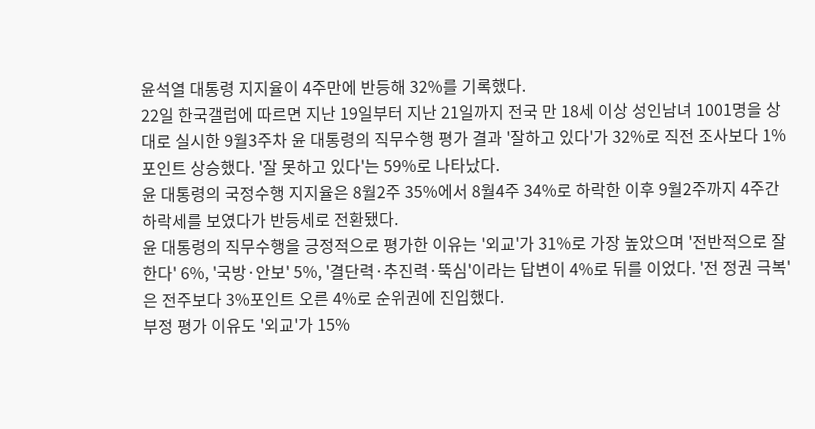윤석열 대통령 지지율이 4주만에 반등해 32%를 기록했다.
22일 한국갤럽에 따르면 지난 19일부터 지난 21일까지 전국 만 18세 이상 성인남녀 1001명을 상대로 실시한 9월3주차 윤 대통령의 직무수행 평가 결과 '잘하고 있다'가 32%로 직전 조사보다 1%포인트 상승했다. '잘 못하고 있다'는 59%로 나타났다.
윤 대통령의 국정수행 지지율은 8월2주 35%에서 8월4주 34%로 하락한 이후 9월2주까지 4주간 하락세를 보였다가 반등세로 전환됐다.
윤 대통령의 직무수행을 긍정적으로 평가한 이유는 '외교'가 31%로 가장 높았으며 '전반적으로 잘한다' 6%, '국방·안보' 5%, '결단력·추진력·뚝심'이라는 답변이 4%로 뒤를 이었다. '전 정권 극복'은 전주보다 3%포인트 오른 4%로 순위권에 진입했다.
부정 평가 이유도 '외교'가 15%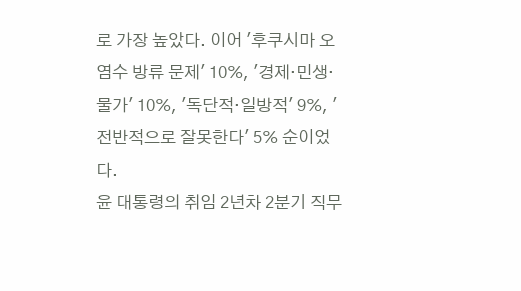로 가장 높았다. 이어 '후쿠시마 오염수 방류 문제' 10%, '경제·민생·물가' 10%, '독단적·일방적' 9%, '전반적으로 잘못한다' 5% 순이었다.
윤 대통령의 취임 2년차 2분기 직무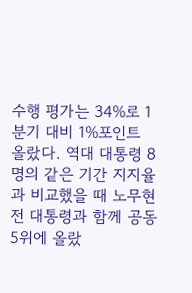수행 평가는 34%로 1분기 대비 1%포인트 올랐다. 역대 대통령 8명의 같은 기간 지지율과 비교했을 때 노무현 전 대통령과 함께 공동 5위에 올랐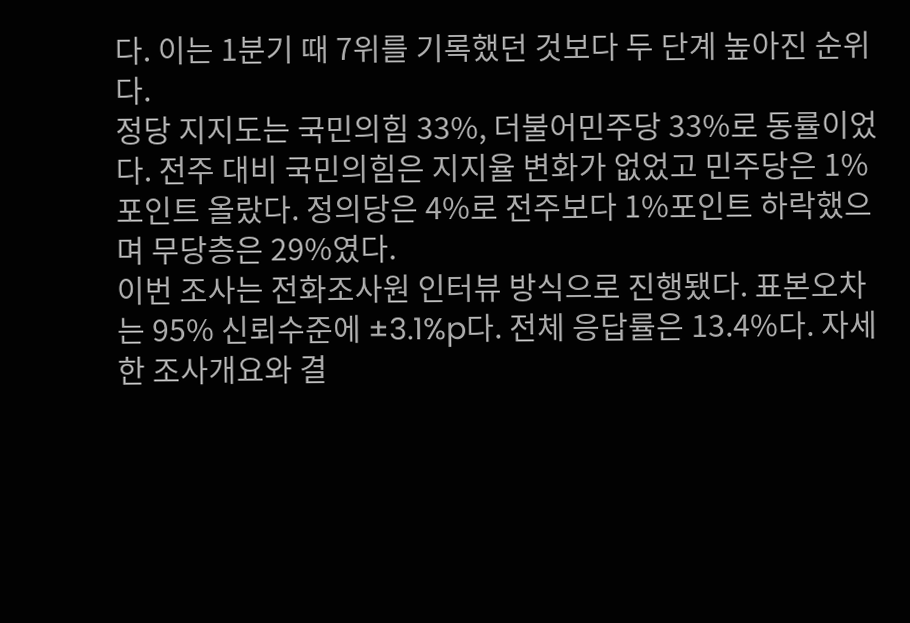다. 이는 1분기 때 7위를 기록했던 것보다 두 단계 높아진 순위다.
정당 지지도는 국민의힘 33%, 더불어민주당 33%로 동률이었다. 전주 대비 국민의힘은 지지율 변화가 없었고 민주당은 1%포인트 올랐다. 정의당은 4%로 전주보다 1%포인트 하락했으며 무당층은 29%였다.
이번 조사는 전화조사원 인터뷰 방식으로 진행됐다. 표본오차는 95% 신뢰수준에 ±3.1%p다. 전체 응답률은 13.4%다. 자세한 조사개요와 결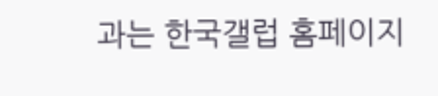과는 한국갤럽 홈페이지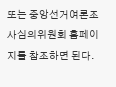또는 중앙선거여론조사심의위원회 홈페이지를 참조하면 된다.